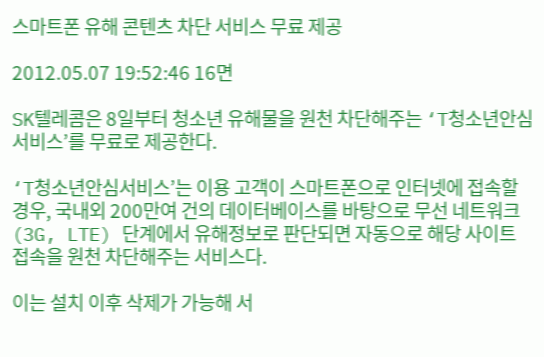스마트폰 유해 콘텐츠 차단 서비스 무료 제공

2012.05.07 19:52:46 16면

SK텔레콤은 8일부터 청소년 유해물을 원천 차단해주는 ‘T청소년안심서비스’를 무료로 제공한다.

‘T청소년안심서비스’는 이용 고객이 스마트폰으로 인터넷에 접속할 경우, 국내외 200만여 건의 데이터베이스를 바탕으로 무선 네트워크(3G, LTE) 단계에서 유해정보로 판단되면 자동으로 해당 사이트 접속을 원천 차단해주는 서비스다.

이는 설치 이후 삭제가 가능해 서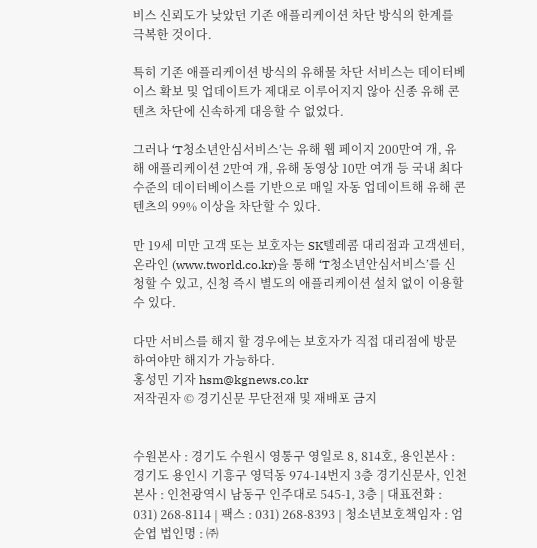비스 신뢰도가 낮았던 기존 애플리케이션 차단 방식의 한계를 극복한 것이다.

특히 기존 애플리케이션 방식의 유해물 차단 서비스는 데이터베이스 확보 및 업데이트가 제대로 이루어지지 않아 신종 유해 콘텐츠 차단에 신속하게 대응할 수 없었다.

그러나 ‘T청소년안심서비스’는 유해 웹 페이지 200만여 개, 유해 애플리케이션 2만여 개, 유해 동영상 10만 여개 등 국내 최다 수준의 데이터베이스를 기반으로 매일 자동 업데이트해 유해 콘텐츠의 99% 이상을 차단할 수 있다.

만 19세 미만 고객 또는 보호자는 SK텔레콤 대리점과 고객센터, 온라인 (www.tworld.co.kr)을 통해 ‘T청소년안심서비스’를 신청할 수 있고, 신청 즉시 별도의 애플리케이션 설치 없이 이용할 수 있다.

다만 서비스를 해지 할 경우에는 보호자가 직접 대리점에 방문하여야만 해지가 가능하다.
홍성민 기자 hsm@kgnews.co.kr
저작권자 © 경기신문 무단전재 및 재배포 금지


수원본사 : 경기도 수원시 영통구 영일로 8, 814호, 용인본사 : 경기도 용인시 기흥구 영덕동 974-14번지 3층 경기신문사, 인천본사 : 인천광역시 남동구 인주대로 545-1, 3층 | 대표전화 : 031) 268-8114 | 팩스 : 031) 268-8393 | 청소년보호책임자 : 엄순엽 법인명 : ㈜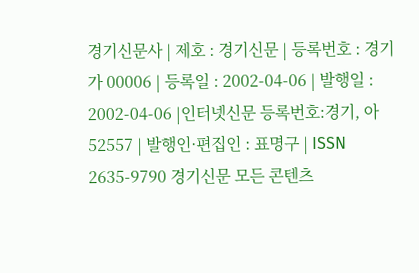경기신문사 | 제호 : 경기신문 | 등록번호 : 경기 가 00006 | 등록일 : 2002-04-06 | 발행일 : 2002-04-06 |인터넷신문 등록번호:경기, 아52557 | 발행인·편집인 : 표명구 | ISSN 2635-9790 경기신문 모든 콘텐츠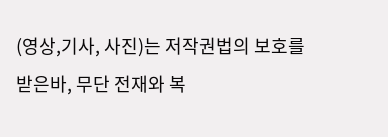(영상,기사, 사진)는 저작권법의 보호를 받은바, 무단 전재와 복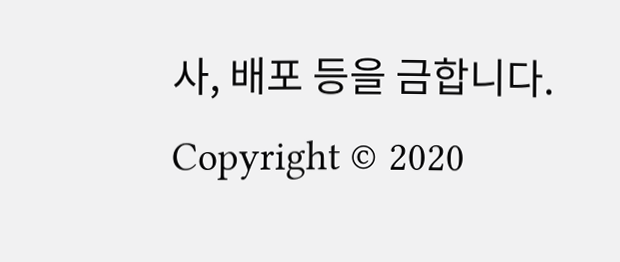사, 배포 등을 금합니다. Copyright © 2020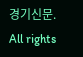경기신문. All rights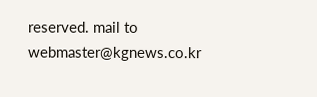reserved. mail to webmaster@kgnews.co.kr